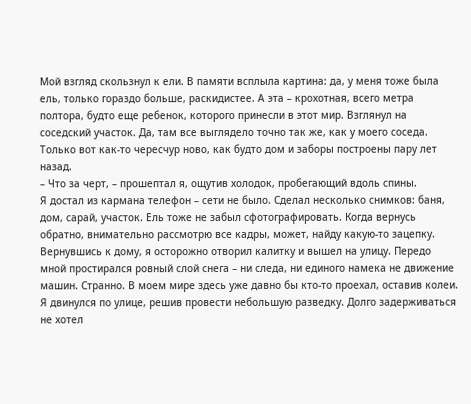Мой взгляд скользнул к ели. В памяти всплыла картина: да, у меня тоже была ель, только гораздо больше, раскидистее. А эта – крохотная, всего метра полтора, будто еще ребенок, которого принесли в этот мир. Взглянул на соседский участок. Да, там все выглядело точно так же, как у моего соседа. Только вот как-то чересчур ново, как будто дом и заборы построены пару лет назад.
– Что за черт, – прошептал я, ощутив холодок, пробегающий вдоль спины.
Я достал из кармана телефон – сети не было. Сделал несколько снимков: баня, дом, сарай, участок. Ель тоже не забыл сфотографировать. Когда вернусь обратно, внимательно рассмотрю все кадры, может, найду какую-то зацепку.
Вернувшись к дому, я осторожно отворил калитку и вышел на улицу. Передо мной простирался ровный слой снега – ни следа, ни единого намека не движение машин. Странно. В моем мире здесь уже давно бы кто-то проехал, оставив колеи. Я двинулся по улице, решив провести небольшую разведку. Долго задерживаться не хотел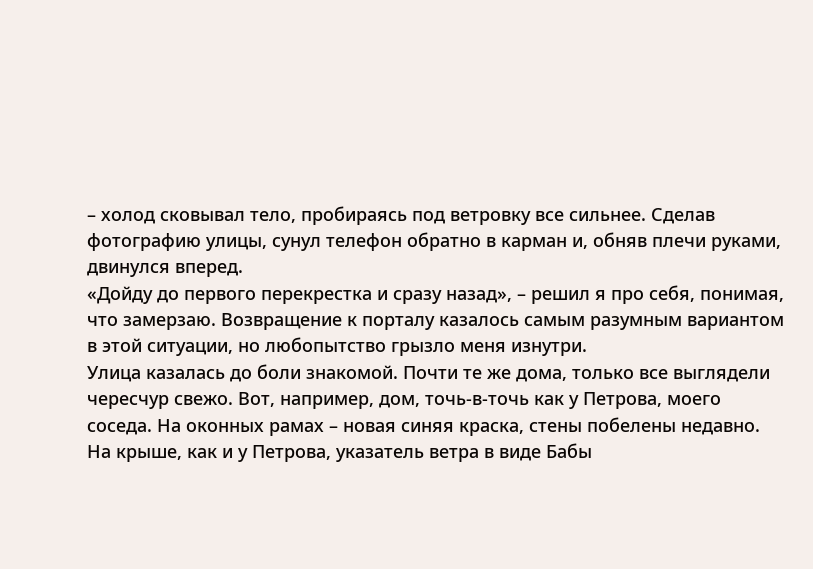– холод сковывал тело, пробираясь под ветровку все сильнее. Сделав фотографию улицы, сунул телефон обратно в карман и, обняв плечи руками, двинулся вперед.
«Дойду до первого перекрестка и сразу назад», – решил я про себя, понимая, что замерзаю. Возвращение к порталу казалось самым разумным вариантом в этой ситуации, но любопытство грызло меня изнутри.
Улица казалась до боли знакомой. Почти те же дома, только все выглядели чересчур свежо. Вот, например, дом, точь-в-точь как у Петрова, моего соседа. На оконных рамах – новая синяя краска, стены побелены недавно. На крыше, как и у Петрова, указатель ветра в виде Бабы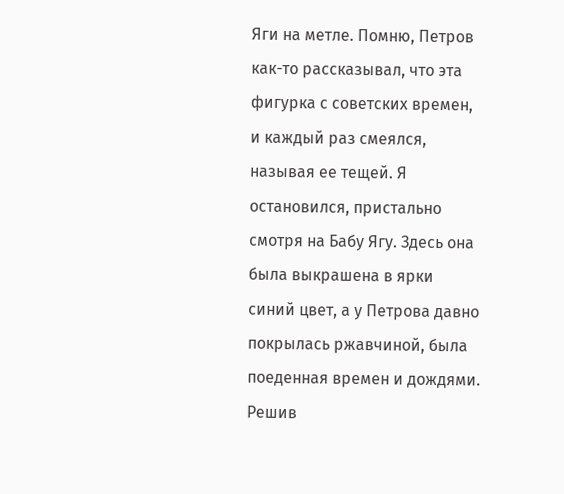Яги на метле. Помню, Петров как-то рассказывал, что эта фигурка с советских времен, и каждый раз смеялся, называя ее тещей. Я остановился, пристально смотря на Бабу Ягу. Здесь она была выкрашена в ярки синий цвет, а у Петрова давно покрылась ржавчиной, была поеденная времен и дождями.
Решив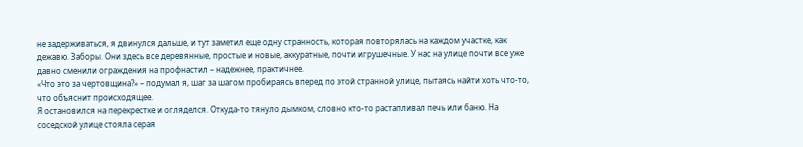не задерживаться, я двинулся дальше, и тут заметил еще одну странность, которая повторялась на каждом участке, как дежавю. Заборы. Они здесь все деревянные, простые и новые, аккуратные, почти игрушечные. У нас на улице почти все уже давно сменили ограждения на профнастил – надежнее, практичнее.
«Что это за чертовщина?» – подумал я, шаг за шагом пробираясь вперед по этой странной улице, пытаясь найти хоть что-то, что объяснит происходящее.
Я остановился на перекрестке и огляделся. Откуда-то тянуло дымком, словно кто-то растапливал печь или баню. На соседской улице стояла серая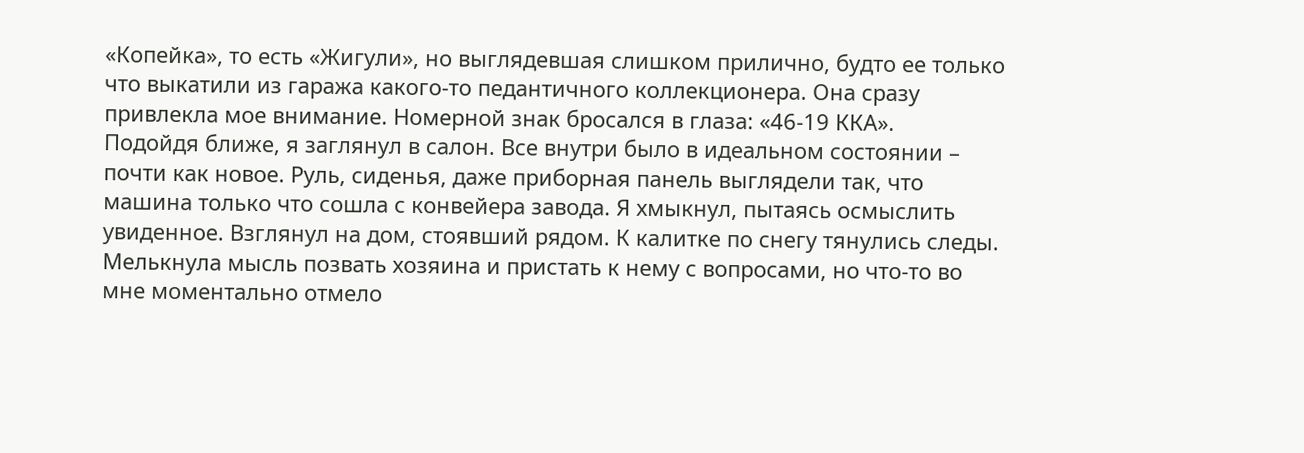«Копейка», то есть «Жигули», но выглядевшая слишком прилично, будто ее только что выкатили из гаража какого-то педантичного коллекционера. Она сразу привлекла мое внимание. Номерной знак бросался в глаза: «46-19 ККА».
Подойдя ближе, я заглянул в салон. Все внутри было в идеальном состоянии – почти как новое. Руль, сиденья, даже приборная панель выглядели так, что машина только что сошла с конвейера завода. Я хмыкнул, пытаясь осмыслить увиденное. Взглянул на дом, стоявший рядом. К калитке по снегу тянулись следы. Мелькнула мысль позвать хозяина и пристать к нему с вопросами, но что-то во мне моментально отмело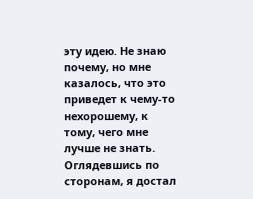эту идею. Не знаю почему, но мне казалось, что это приведет к чему-то нехорошему, к тому, чего мне лучше не знать.
Оглядевшись по сторонам, я достал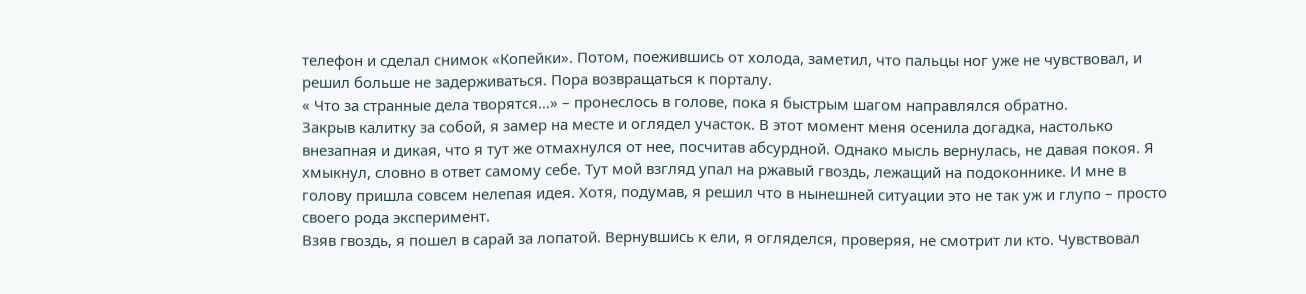телефон и сделал снимок «Копейки». Потом, поежившись от холода, заметил, что пальцы ног уже не чувствовал, и решил больше не задерживаться. Пора возвращаться к порталу.
« Что за странные дела творятся…» – пронеслось в голове, пока я быстрым шагом направлялся обратно.
Закрыв калитку за собой, я замер на месте и оглядел участок. В этот момент меня осенила догадка, настолько внезапная и дикая, что я тут же отмахнулся от нее, посчитав абсурдной. Однако мысль вернулась, не давая покоя. Я хмыкнул, словно в ответ самому себе. Тут мой взгляд упал на ржавый гвоздь, лежащий на подоконнике. И мне в голову пришла совсем нелепая идея. Хотя, подумав, я решил что в нынешней ситуации это не так уж и глупо – просто своего рода эксперимент.
Взяв гвоздь, я пошел в сарай за лопатой. Вернувшись к ели, я огляделся, проверяя, не смотрит ли кто. Чувствовал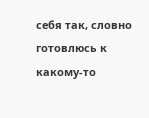себя так, словно готовлюсь к какому-то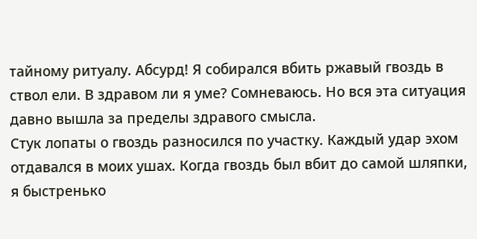тайному ритуалу. Абсурд! Я собирался вбить ржавый гвоздь в ствол ели. В здравом ли я уме? Сомневаюсь. Но вся эта ситуация давно вышла за пределы здравого смысла.
Стук лопаты о гвоздь разносился по участку. Каждый удар эхом отдавался в моих ушах. Когда гвоздь был вбит до самой шляпки, я быстренько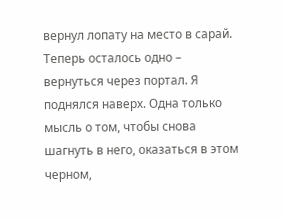вернул лопату на место в сарай. Теперь осталось одно – вернуться через портал. Я поднялся наверх. Одна только мысль о том, чтобы снова шагнуть в него, оказаться в этом черном,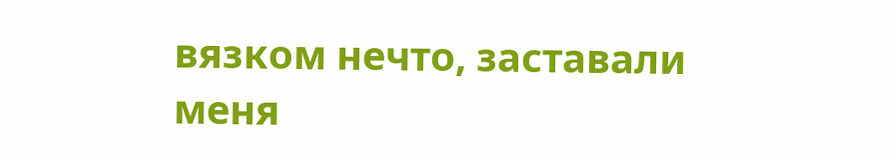вязком нечто, заставали меня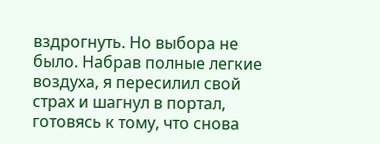вздрогнуть. Но выбора не было. Набрав полные легкие воздуха, я пересилил свой страх и шагнул в портал, готовясь к тому, что снова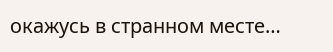окажусь в странном месте…